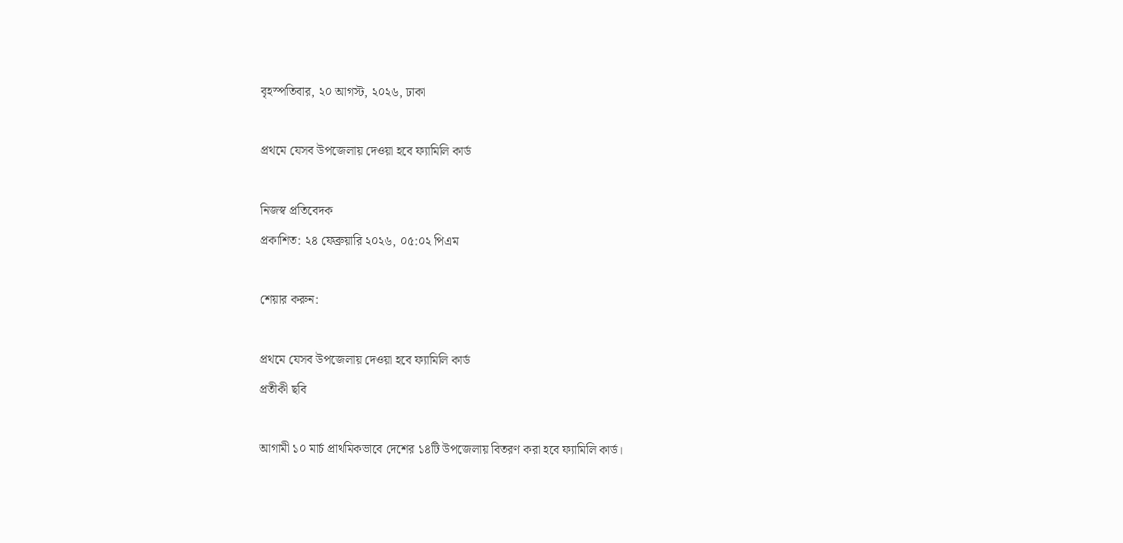বৃহস্পতিবার, ২০ আগস্ট, ২০২৬, ঢাকা

প্রথমে যেসব উপজেলায় দেওয়া হবে ফ্যামিলি কার্ড

নিজস্ব প্রতিবেদক
প্রকাশিত: ২৪ ফেব্রুয়ারি ২০২৬, ০৫:০২ পিএম

শেয়ার করুন:

প্রথমে যেসব উপজেলায় দেওয়া হবে ফ্যামিলি কার্ড
প্রতীকী ছবি

আগামী ১০ মার্চ প্রাথমিকভাবে দেশের ১৪টি উপজেলায় বিতরণ করা হবে ফ্যামিলি কার্ড।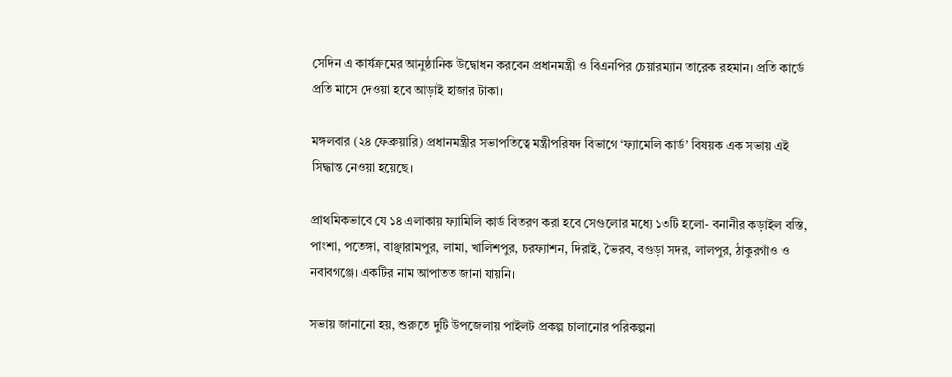সেদিন এ কার্যক্রমের আনুষ্ঠানিক উদ্বোধন করবেন প্রধানমন্ত্রী ও বিএনপির চেয়ারম্যান তারেক রহমান। প্রতি কার্ডে প্রতি মাসে দেওয়া হবে আড়াই হাজার টাকা।

মঙ্গলবার (২৪ ফেব্রুয়ারি) প্রধানমন্ত্রীর সভাপতিত্বে মন্ত্রীপরিষদ বিভাগে ‘ফ্যামেলি কার্ড’ বিষয়ক এক সভায় এই সিদ্ধান্ত নেওয়া হয়েছে।

প্রাথমিকভাবে যে ১৪ এলাকায় ফ্যামিলি কার্ড বিতরণ করা হবে সেগুলোর মধ্যে ১৩টি হলো- বনানীর কড়াইল বস্তি, পাংশা, পতেঙ্গা, বাঞ্ছারামপুর, লামা, খালিশপুর, চরফ্যাশন, দিরাই, ভৈরব, বগুড়া সদর, লালপুর, ঠাকুরগাঁও ও নবাবগঞ্জে। একটির নাম আপাতত জানা যায়নি।

সভায় জানানো হয়, শুরুতে দুটি উপজেলায় পাইলট প্রকল্প চালানোর পরিকল্পনা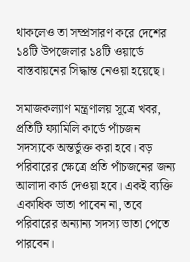থাকলেও তা সম্প্রসারণ করে দেশের ১৪টি উপজেলার ১৪টি ওয়ার্ডে বাস্তবায়নের সিদ্ধান্ত নেওয়া হয়েছে।

সমাজকল্যাণ মন্ত্রণালয় সূত্রে খবর, প্রতিটি ফ্যামিলি কার্ডে পাঁচজন সদস্যকে অন্তর্ভুক্ত করা হবে। বড় পরিবারের ক্ষেত্রে প্রতি পাঁচজনের জন্য আলাদা কার্ড দেওয়া হবে। একই ব্যক্তি একাধিক ভাতা পাবেন না, তবে পরিবারের অন্যান্য সদস্য ভাতা পেতে পারবেন।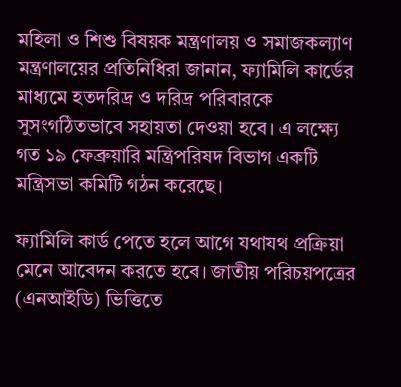মহিলা ও শিশু বিষয়ক মন্ত্রণালয় ও সমাজকল্যাণ মন্ত্রণালয়ের প্রতিনিধিরা জানান, ফ্যামিলি কার্ডের মাধ্যমে হতদরিদ্র ও দরিদ্র পরিবারকে সুসংগঠিতভাবে সহায়তা দেওয়া হবে। এ লক্ষ্যে গত ১৯ ফেব্রুয়ারি মন্ত্রিপরিষদ বিভাগ একটি মন্ত্রিসভা কমিটি গঠন করেছে।

ফ্যামিলি কার্ড পেতে হলে আগে যথাযথ প্রক্রিয়া মেনে আবেদন করতে হবে। জাতীয় পরিচয়পত্রের (এনআইডি) ভিত্তিতে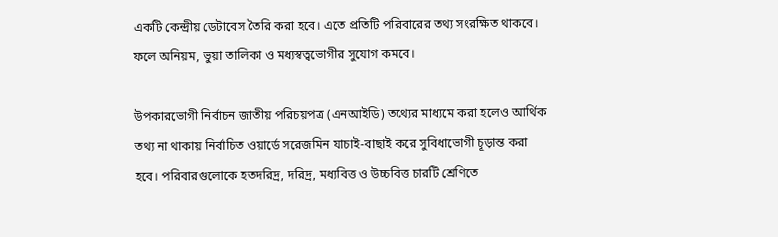একটি কেন্দ্রীয় ডেটাবেস তৈরি করা হবে। এতে প্রতিটি পরিবারের তথ্য সংরক্ষিত থাকবে। ফলে অনিয়ম, ভুয়া তালিকা ও মধ্যস্বত্বভোগীর সুযোগ কমবে।

উপকারভোগী নির্বাচন জাতীয় পরিচয়পত্র (এনআইডি) তথ্যের মাধ্যমে করা হলেও আর্থিক তথ্য না থাকায় নির্বাচিত ওয়ার্ডে সরেজমিন যাচাই-বাছাই করে সুবিধাভোগী চূড়ান্ত করা হবে। পরিবারগুলোকে হতদরিদ্র, দরিদ্র, মধ্যবিত্ত ও উচ্চবিত্ত চারটি শ্রেণিতে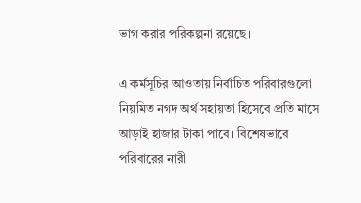ভাগ করার পরিকল্পনা রয়েছে।

এ কর্মসূচির আওতায় নির্বাচিত পরিবারগুলো নিয়মিত নগদ অর্থ সহায়তা হিসেবে প্রতি মাসে আড়াই হাজার টাকা পাবে। বিশেষভাবে পরিবারের নারী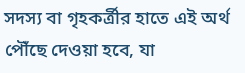সদস্য বা গৃহকর্ত্রীর হাতে এই অর্থ পৌঁছে দেওয়া হবে, যা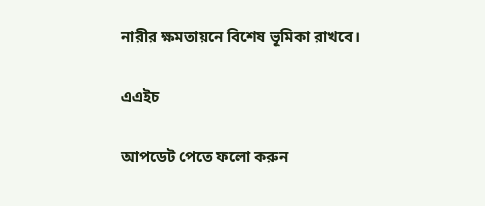নারীর ক্ষমতায়নে বিশেষ ভূমিকা রাখবে।

এএইচ

আপডেট পেতে ফলো করুন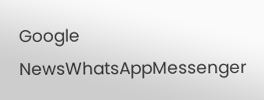Google NewsWhatsAppMessenger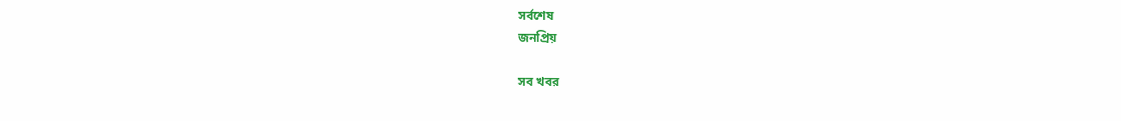সর্বশেষ
জনপ্রিয়

সব খবর